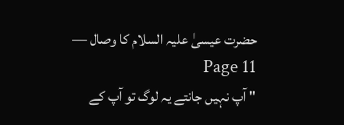حضرت عیسیٰ علیہ السلام کا وصال — Page 11
" آپ نہیں جانتے یہ لوگ تو آپ کے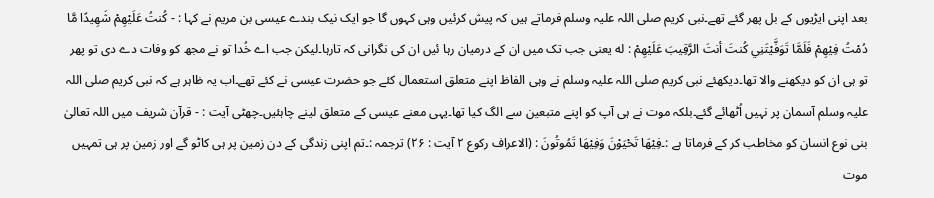بعد اپنی ایڑیوں کے بل پھر گئے تھے۔نبی کریم صلی اللہ علیہ وسلم فرماتے ہیں کہ پیش کرئیں وہی کہوں گا جو ایک نیک بندے عیسی بن مریم نے کہا : - كُنتُ عَلَيْهِمْ شَهِيدًا مَّا دُمْتُ فِيْهِمْ فَلَمَّا تَوَفَّيْتَنِي كُنتَ أنتَ الرَّقِيبَ عَلَيْهِمْ : له یعنی جب تک میں ان کے درمیان رہا ئیں ان کی نگرانی کہ تارہا۔لیکن جب اے خُدا تو نے مجھ کو وفات دے دی تو پھر تو ہی ان کو دیکھنے والا تھا۔دیکھئے نبی کریم صلی اللہ علیہ وسلم نے وہی الفاظ اپنے متعلق استعمال کئے جو حضرت عیسی نے کئے تھے۔اب یہ ظاہر ہے کہ نبی کریم صلی اللہ علیہ وسلم آسمان پر نہیں اُٹھائے گئے۔بلکہ موت نے ہی آپ کو اپنے متبعین سے الگ کیا تھا۔یہی معنے عیسی کے متعلق لینے چاہئیں۔چھٹی آیت : - قرآن شریف میں اللہ تعالیٰ بنی نوع انسان کو مخاطب کر کے فرماتا ہے :۔فِيْهَا تَحْيَوْنَ وَفِيْهَا تَمُوتُونَ : (الاعراف رکوع ۲ آیت : ۲۶) ترجمہ :۔تم اپنی زندگی کے دن زمین پر ہی کاٹو گے اور زمین پر ہی تمہیں موت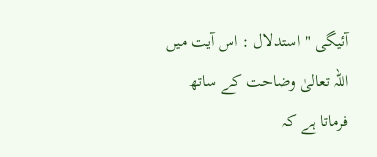آئیگی " استدلال : اس آیت میں اللہ تعالیٰ وضاحت کے ساتھ فرماتا ہے کہ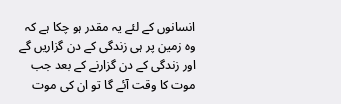انسانوں کے لئے یہ مقدر ہو چکا ہے کہ وہ زمین پر ہی زندگی کے دن گزاریں گے اور زندگی کے دن گزارنے کے بعد جب موت کا وقت آئے گا تو ان کی موت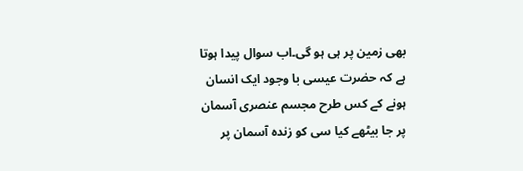بھی زمین پر ہی ہو گی۔اب سوال پیدا ہوتا ہے کہ حضرت عیسی با وجود ایک انسان ہونے کے کس طرح مجسم عنصری آسمان پر جا بیٹھے کیا سی کو زندہ آسمان پر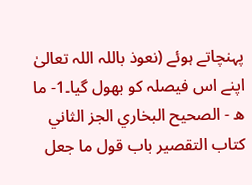پہنچاتے ہوئے (نعوذ باللہ اللہ تعالیٰ اپنے اس فیصلہ کو بھول گیا۔1- ما ه - الصحيح البخاري الجز الثاني كتاب التقصير باب قول ما جعل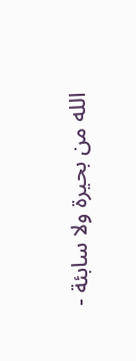الله من بحيرة ولا سابئة -